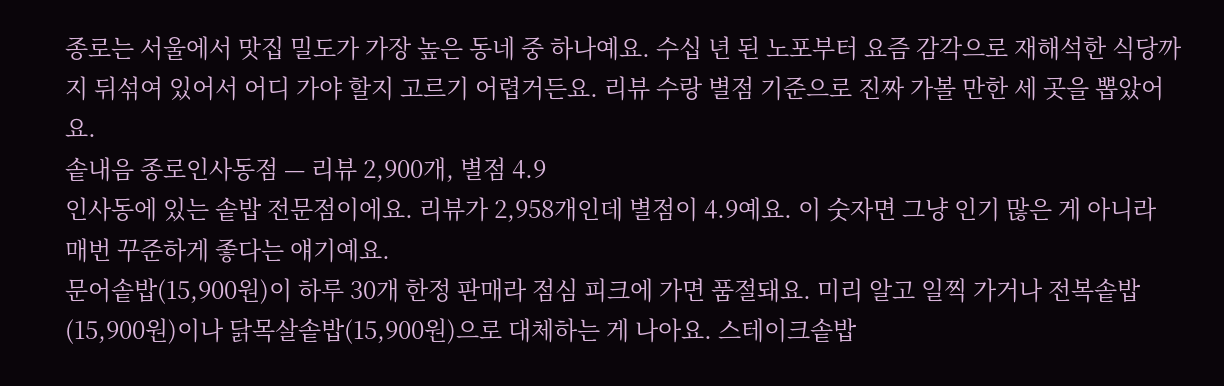종로는 서울에서 맛집 밀도가 가장 높은 동네 중 하나예요. 수십 년 된 노포부터 요즘 감각으로 재해석한 식당까지 뒤섞여 있어서 어디 가야 할지 고르기 어렵거든요. 리뷰 수랑 별점 기준으로 진짜 가볼 만한 세 곳을 뽑았어요.
솥내음 종로인사동점 — 리뷰 2,900개, 별점 4.9
인사동에 있는 솥밥 전문점이에요. 리뷰가 2,958개인데 별점이 4.9예요. 이 숫자면 그냥 인기 많은 게 아니라 매번 꾸준하게 좋다는 얘기예요.
문어솥밥(15,900원)이 하루 30개 한정 판매라 점심 피크에 가면 품절돼요. 미리 알고 일찍 가거나 전복솥밥(15,900원)이나 닭목살솥밥(15,900원)으로 대체하는 게 나아요. 스테이크솥밥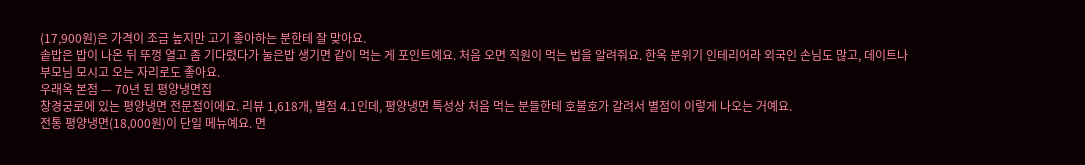(17,900원)은 가격이 조금 높지만 고기 좋아하는 분한테 잘 맞아요.
솥밥은 밥이 나온 뒤 뚜껑 열고 좀 기다렸다가 눌은밥 생기면 같이 먹는 게 포인트예요. 처음 오면 직원이 먹는 법을 알려줘요. 한옥 분위기 인테리어라 외국인 손님도 많고, 데이트나 부모님 모시고 오는 자리로도 좋아요.
우래옥 본점 — 70년 된 평양냉면집
창경궁로에 있는 평양냉면 전문점이에요. 리뷰 1,618개, 별점 4.1인데, 평양냉면 특성상 처음 먹는 분들한테 호불호가 갈려서 별점이 이렇게 나오는 거예요.
전통 평양냉면(18,000원)이 단일 메뉴예요. 면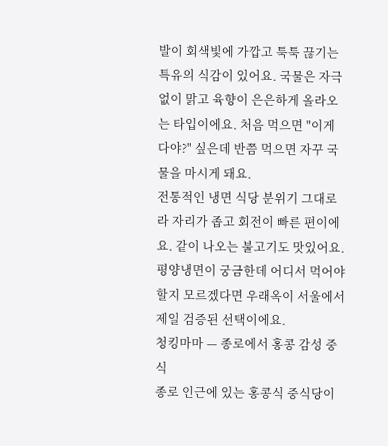발이 회색빛에 가깝고 툭툭 끊기는 특유의 식감이 있어요. 국물은 자극 없이 맑고 육향이 은은하게 올라오는 타입이에요. 처음 먹으면 "이게 다야?" 싶은데 반쯤 먹으면 자꾸 국물을 마시게 돼요.
전통적인 냉면 식당 분위기 그대로라 자리가 좁고 회전이 빠른 편이에요. 같이 나오는 불고기도 맛있어요. 평양냉면이 궁금한데 어디서 먹어야 할지 모르겠다면 우래옥이 서울에서 제일 검증된 선택이에요.
청킹마마 — 종로에서 홍콩 감성 중식
종로 인근에 있는 홍콩식 중식당이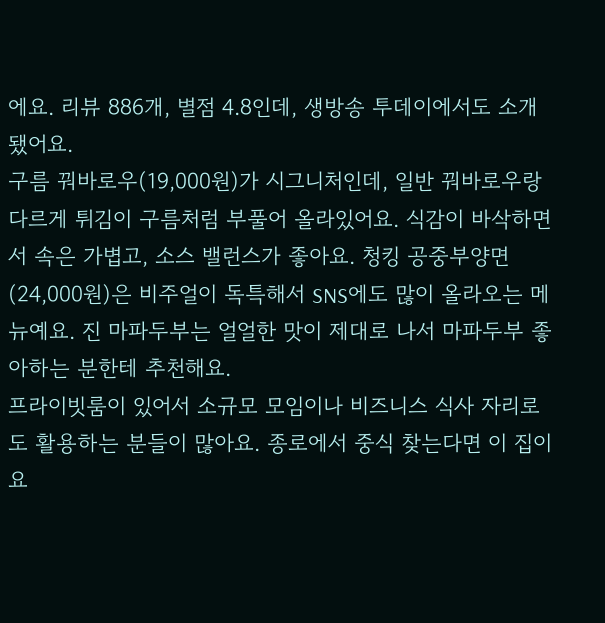에요. 리뷰 886개, 별점 4.8인데, 생방송 투데이에서도 소개됐어요.
구름 꿔바로우(19,000원)가 시그니처인데, 일반 꿔바로우랑 다르게 튀김이 구름처럼 부풀어 올라있어요. 식감이 바삭하면서 속은 가볍고, 소스 밸런스가 좋아요. 청킹 공중부양면(24,000원)은 비주얼이 독특해서 SNS에도 많이 올라오는 메뉴예요. 진 마파두부는 얼얼한 맛이 제대로 나서 마파두부 좋아하는 분한테 추천해요.
프라이빗룸이 있어서 소규모 모임이나 비즈니스 식사 자리로도 활용하는 분들이 많아요. 종로에서 중식 찾는다면 이 집이 요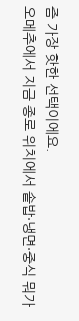즘 가장 핫한 선택이에요.
오메추에서 지금 종로 위치에서 솥밥·냉면·중식 뭐가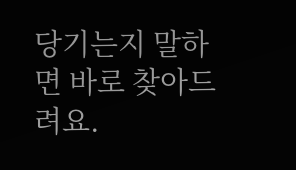당기는지 말하면 바로 찾아드려요.